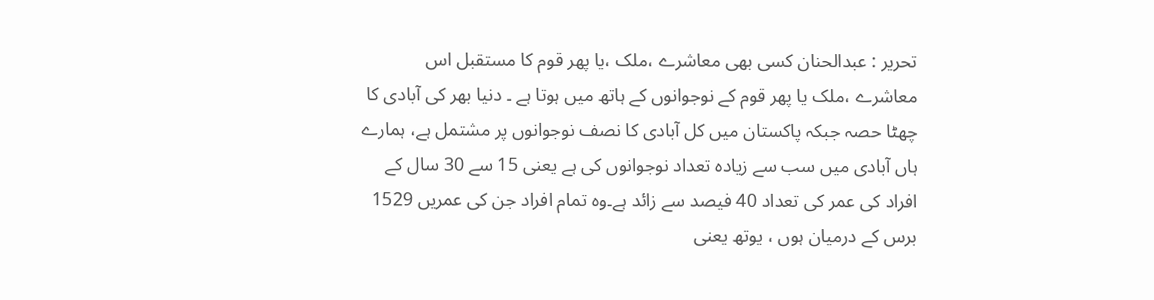تحریر : عبدالحنان کسی بھی معاشرے ،ملک ،یا پھر قوم کا مستقبل اس معاشرے ،ملک یا پھر قوم کے نوجوانوں کے ہاتھ میں ہوتا ہے ۔ دنیا بھر کی آبادی کا چھٹا حصہ جبکہ پاکستان میں کل آبادی کا نصف نوجوانوں پر مشتمل ہے، ہمارے ہاں آبادی میں سب سے زیادہ تعداد نوجوانوں کی ہے یعنی 15 سے 30 سال کے افراد کی عمر کی تعداد 40 فیصد سے زائد ہے۔وہ تمام افراد جن کی عمریں 1529 برس کے درمیان ہوں ، یوتھ یعنی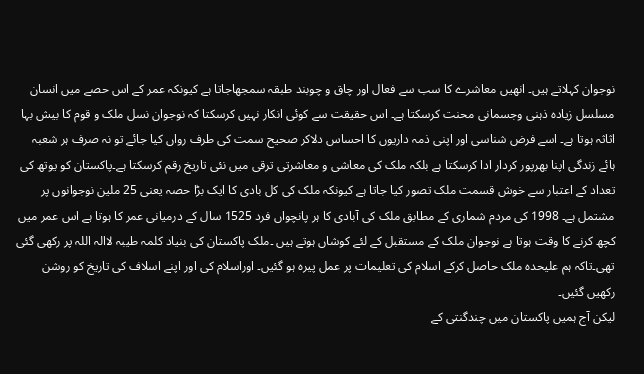نوجوان کہلاتے ہیں۔ انھیں معاشرے کا سب سے فعال اور چاق و چوبند طبقہ سمجھاجاتا ہے کیونکہ عمر کے اس حصے میں انسان مسلسل زیادہ ذہنی وجسمانی محنت کرسکتا ہے۔ اس حقیقت سے کوئی انکار نہیں کرسکتا کہ نوجوان نسل ملک و قوم کا بیش بہا اثاثہ ہوتا ہے۔ اسے فرض شناسی اور اپنی ذمہ داریوں کا احساس دلاکر صحیح سمت کی طرف رواں کیا جائے تو نہ صرف ہر شعبہ ہائے زندگی اپنا بھرپور کردار ادا کرسکتا ہے بلکہ ملک کی معاشی و معاشرتی ترقی میں نئی تاریخ رقم کرسکتا ہے۔پاکستان کو یوتھ کی تعداد کے اعتبار سے خوش قسمت ملک تصور کیا جاتا ہے کیونکہ ملک کی کل بادی کا ایک بڑا حصہ یعنی 25 ملین نوجوانوں پر مشتمل ہے۔ 1998 کی مردم شماری کے مطابق ملک کی آبادی کا ہر پانچواں فرد 1525 سال کے درمیانی عمر کا ہوتا ہے اس عمر میں کچھ کرنے کا وقت ہوتا ہے نوجوان ملک کے مستقبل کے لئے کوشاں ہوتے ہیں ۔ملک پاکستان کی بنیاد کلمہ طیبہ لاالہ اللہ پر رکھی گئی تھی۔تاکہ ہم علیحدہ ملک حاصل کرکے اسلام کی تعلیمات پر عمل پیرہ ہو گئیں۔ اوراسلام کی اور اپنے اسلاف کی تاریخ کو روشن رکھیں گئیں۔
لیکن آج ہمیں پاکستان میں چندگنتی کے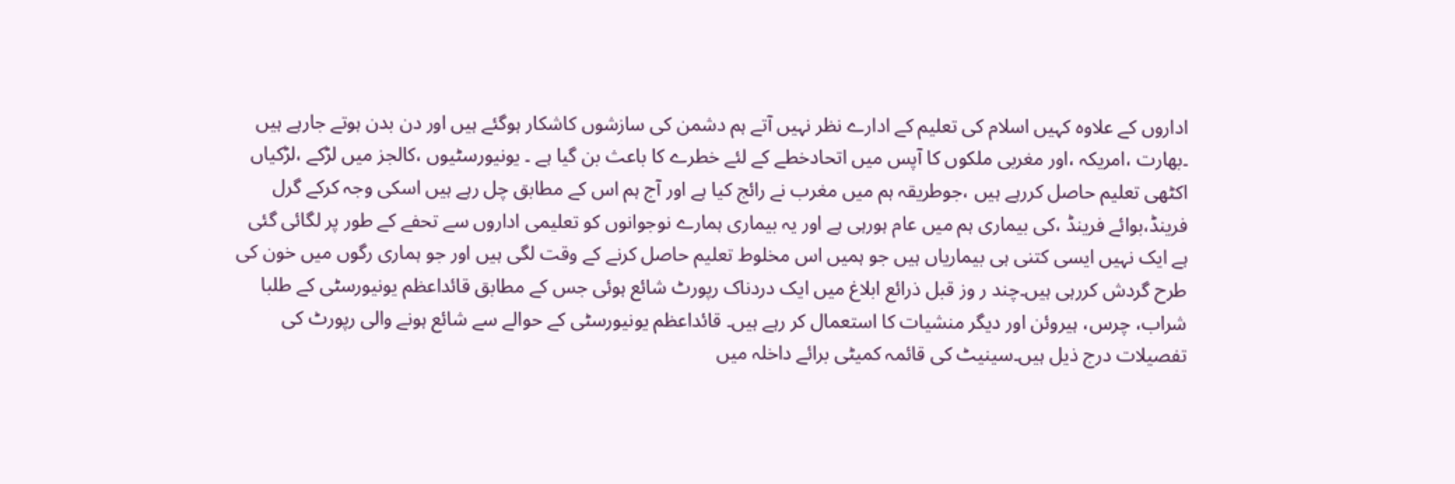اداروں کے علاوہ کہیں اسلام کی تعلیم کے ادارے نظر نہیں آتے ہم دشمن کی سازشوں کاشکار ہوگئے ہیں اور دن بدن ہوتے جارہے ہیں ۔بھارت ،امریکہ ،اور مغربی ملکوں کا آپس میں اتحادخطے کے لئے خطرے کا باعث بن گیا ہے ۔ یونیورسٹیوں ،کالجز میں لڑکے ،لڑکیاں اکٹھی تعلیم حاصل کررہے ہیں ،جوطریقہ ہم میں مغرب نے رائج کیا ہے اور آج ہم اس کے مطابق چل رہے ہیں اسکی وجہ کرکے گرل فرینڈ،بوائے فرینڈ ،کی بیماری ہم میں عام ہورہی ہے اور یہ بیماری ہمارے نوجوانوں کو تعلیمی اداروں سے تحفے کے طور پر لگائی گئی ہے ایک نہیں ایسی کتنی ہی بیماریاں ہیں جو ہمیں اس مخلوط تعلیم حاصل کرنے کے وقت لگی ہیں اور جو ہماری رگوں میں خون کی طرح گردش کررہی ہیں۔چند ر وز قبل ذرائع ابلاغ میں ایک دردناک رپورٹ شائع ہوئی جس کے مطابق قائداعظم یونیورسٹی کے طلبا شراب، چرس، ہیروئن اور دیگر منشیات کا استعمال کر رہے ہیں۔ قائداعظم یونیورسٹی کے حوالے سے شائع ہونے والی رپورٹ کی تفصیلات درج ذیل ہیں۔سینیٹ کی قائمہ کمیٹی برائے داخلہ میں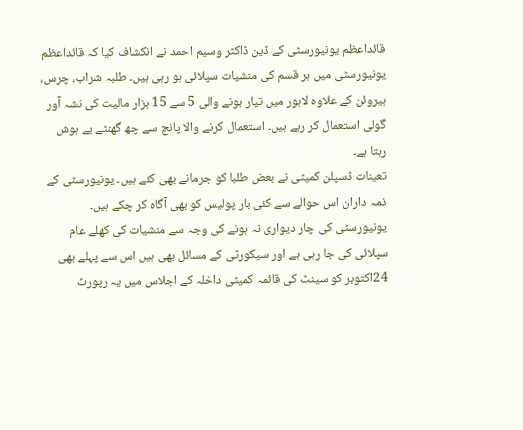قائداعظم یونیورسٹی کے ڈین ڈاکٹر وسیم احمد نے انکشاف کیا کہ قائداعظم یونیورسٹی میں ہر قسم کی منشیات سپلائی ہو رہی ہیں۔ طلبہ شراب، چرس، ہیروئن کے علاوہ لاہور میں تیار ہونے والی 5 سے 15 ہزار مالیت کی نشہ آور گولی استعمال کر رہے ہیں۔ استعمال کرنے والا پانچ سے چھ گھنٹے بے ہوش رہتا ہے۔
تعینات ڈسپلن کمیٹی نے بعض طلبا کو جرمانے بھی کئے ہیں۔ یونیورسٹی کے ذمہ داران اس حوالے سے کئی بار پولیس کو بھی آگاہ کر چکے ہیں۔ یونیورسٹی کی چار دیواری نہ ہونے کی وجہ سے منشیات کی کھلے عام سپلائی کی جا رہی ہے اور سیکورٹی کے مسائل بھی ہیں اس سے پہلے بھی 24اکتوبر کو سینٹ کی قائمہ کمیٹی داخلہ کے اجلاس میں یہ رپورٹ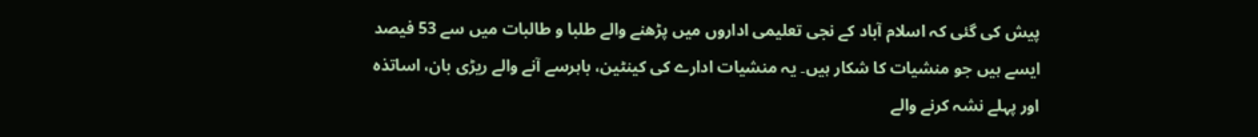پیش کی گئی کہ اسلام آباد کے نجی تعلیمی اداروں میں پڑھنے والے طلبا و طالبات میں سے 53 فیصد ایسے ہیں جو منشیات کا شکار ہیں۔ یہ منشیات ادارے کی کینٹین، باہرسے آنے والے ریڑی بان، اساتذہ اور پہلے نشہ کرنے والے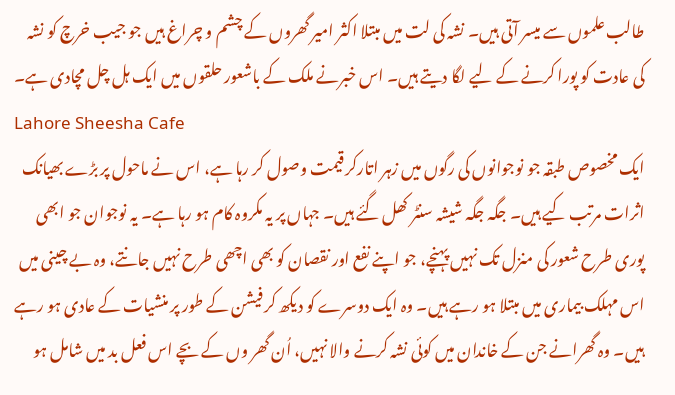طالب علموں سے میسر آتی ہیں۔ نشہ کی لت میں مبتلا اکثر امیر گھروں کے چشم و چراغ ہیں جو جیب خرچ کو نشہ کی عادت کو پورا کرنے کے لیے لگا دیتے ہیں۔ اس خبرنے ملک کے باشعور حلقوں میں ایک ہل چل مچادی ہے۔
Lahore Sheesha Cafe
ایک مخصوص طبقہ جو نوجوانوں کی رگوں میں زہر اتارکر قیمت وصول کر رہا ہے، اس نے ماحول پر بڑے بھیانک اثرات مرتب کیے ہیں۔ جگہ جگہ شیشہ سنٹر کھل گئے ہیں۔ جہاں پر یہ مکروہ کام ہو رہا ہے۔ یہ نوجوان جو ابھی پوری طرح شعور کی منزل تک نہیں پہنچے، جو اپنے نفع اور نقصان کو بھی اچھی طرح نہیں جانتے، وہ بے چینی میں اس مہلک بیماری میں مبتلا ہو رہے ہیں۔ وہ ایک دوسرے کو دیکھ کر فیشن کے طور پر منشیات کے عادی ہو رہے ہیں۔ وہ گھرانے جن کے خاندان میں کوئی نشہ کرنے والا نہیں، اُن گھر وں کے بچے اس فعل بد میں شامل ہو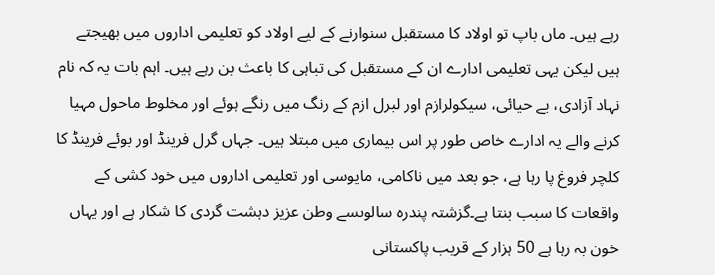رہے ہیں۔ ماں باپ تو اولاد کا مستقبل سنوارنے کے لیے اولاد کو تعلیمی اداروں میں بھیجتے ہیں لیکن یہی تعلیمی ادارے ان کے مستقبل کی تباہی کا باعث بن رہے ہیں۔ اہم بات یہ کہ نام نہاد آزادی، بے حیائی، سیکولرازم اور لبرل ازم کے رنگ میں رنگے ہوئے اور مخلوط ماحول مہیا کرنے والے یہ ادارے خاص طور پر اس بیماری میں مبتلا ہیں۔ جہاں گرل فرینڈ اور بوئے فرینڈ کا کلچر فروغ پا رہا ہے، جو بعد میں ناکامی، مایوسی اور تعلیمی اداروں میں خود کشی کے واقعات کا سبب بنتا ہے۔گزشتہ پندرہ سالوںسے وطن عزیز دہشت گردی کا شکار ہے اور یہاں خون بہ رہا ہے 50 ہزار کے قریب پاکستانی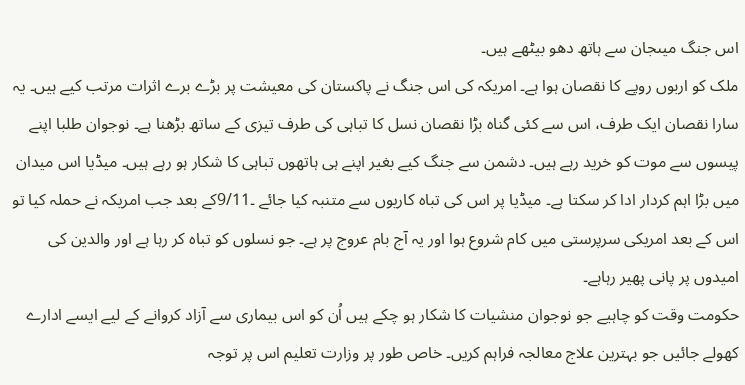اس جنگ میںجان سے ہاتھ دھو بیٹھے ہیں۔
ملک کو اربوں روپے کا نقصان ہوا ہے۔ امریکہ کی اس جنگ نے پاکستان کی معیشت پر بڑے برے اثرات مرتب کیے ہیں۔ یہ سارا نقصان ایک طرف، اس سے کئی گناہ بڑا نقصان نسل کا تباہی کی طرف تیزی کے ساتھ بڑھنا ہے۔ نوجوان طلبا اپنے پیسوں سے موت کو خرید رہے ہیں۔ دشمن سے جنگ کیے بغیر اپنے ہی ہاتھوں تباہی کا شکار ہو رہے ہیں۔ میڈیا اس میدان میں بڑا اہم کردار ادا کر سکتا ہے۔ میڈیا پر اس کی تباہ کاریوں سے متنبہ کیا جائے ۔9/11کے بعد جب امریکہ نے حملہ کیا تو اس کے بعد امریکی سرپرستی میں کام شروع ہوا اور یہ آج بام عروج پر ہے۔ جو نسلوں کو تباہ کر رہا ہے اور والدین کی امیدوں پر پانی پھیر رہاہے۔
حکومت وقت کو چاہیے جو نوجوان منشیات کا شکار ہو چکے ہیں اُن کو اس بیماری سے آزاد کروانے کے لیے ایسے ادارے کھولے جائیں جو بہترین علاج معالجہ فراہم کریں۔ خاص طور پر وزارت تعلیم اس پر توجہ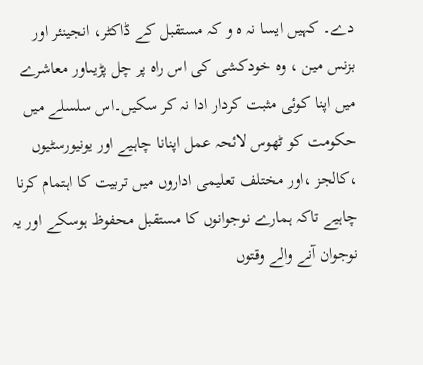دے۔ کہیں ایسا نہ ہ و کہ مستقبل کے ڈاکٹر، انجینئر اور بزنس مین ، وہ خودکشی کی اس راہ پر چل پڑیںاور معاشرے میں اپنا کوئی مثبت کردار ادا نہ کر سکیں۔اس سلسلے میں حکومت کو ٹھوس لائحہ عمل اپنانا چاہیے اور یونیورسٹیوں ،کالجز ،اور مختلف تعلیمی اداروں میں تربیت کا اہتمام کرنا چاہیے تاکہ ہمارے نوجوانوں کا مستقبل محفوظ ہوسکے اور یہ نوجوان آنے والے وقتوں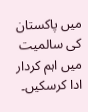میں پاکستان کی سالمیت میں اہم کردار ادا کرسکیں۔